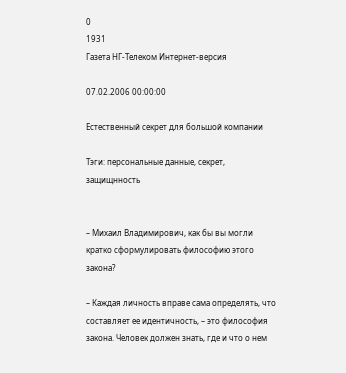0
1931
Газета НГ-Телеком Интернет-версия

07.02.2006 00:00:00

Естественный секрет для большой компании

Тэги: персональные данные, секрет, защищнность


– Михаил Владимирович, как бы вы могли кратко сформулировать философию этого закона?

– Каждая личность вправе сама определять, что составляет ее идентичность, – это философия закона. Человек должен знать, где и что о нем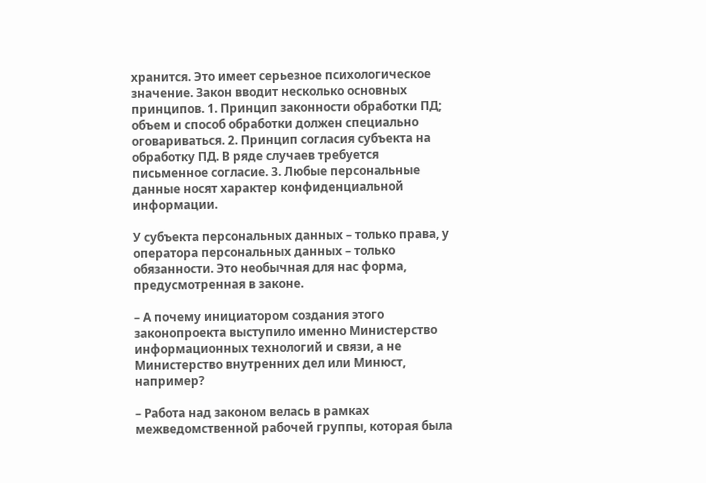хранится. Это имеет серьезное психологическое значение. Закон вводит несколько основных принципов. 1. Принцип законности обработки ПД; объем и способ обработки должен специально оговариваться. 2. Принцип согласия субъекта на обработку ПД. В ряде случаев требуется письменное согласие. 3. Любые персональные данные носят характер конфиденциальной информации.

У субъекта персональных данных – только права, у оператора персональных данных – только обязанности. Это необычная для нас форма, предусмотренная в законе.

– А почему инициатором создания этого законопроекта выступило именно Министерство информационных технологий и связи, а не Министерство внутренних дел или Минюст, например?

– Работа над законом велась в рамках межведомственной рабочей группы, которая была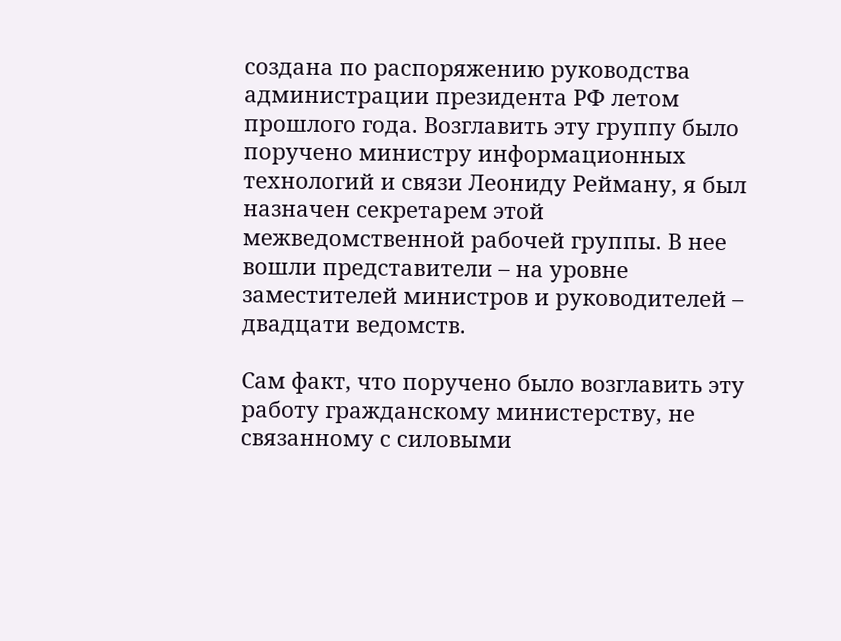создана по распоряжению руководства администрации президента РФ летом прошлого года. Возглавить эту группу было поручено министру информационных технологий и связи Леониду Рейману, я был назначен секретарем этой межведомственной рабочей группы. В нее вошли представители – на уровне заместителей министров и руководителей – двадцати ведомств.

Сам факт, что поручено было возглавить эту работу гражданскому министерству, не связанному с силовыми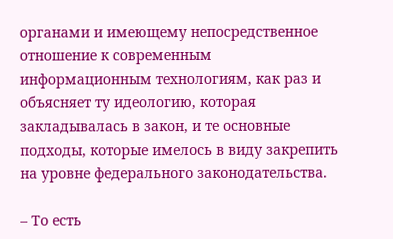органами и имеющему непосредственное отношение к современным информационным технологиям, как раз и объясняет ту идеологию, которая закладывалась в закон, и те основные подходы, которые имелось в виду закрепить на уровне федерального законодательства.

– То есть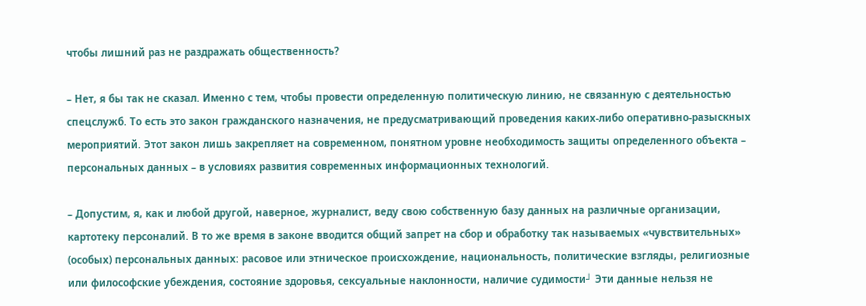чтобы лишний раз не раздражать общественность?

– Нет, я бы так не сказал. Именно с тем, чтобы провести определенную политическую линию, не связанную с деятельностью спецслужб. То есть это закон гражданского назначения, не предусматривающий проведения каких-либо оперативно-разыскных мероприятий. Этот закон лишь закрепляет на современном, понятном уровне необходимость защиты определенного объекта – персональных данных – в условиях развития современных информационных технологий.

– Допустим, я, как и любой другой, наверное, журналист, веду свою собственную базу данных на различные организации, картотеку персоналий. В то же время в законе вводится общий запрет на сбор и обработку так называемых «чувствительных» (особых) персональных данных: расовое или этническое происхождение, национальность, политические взгляды, религиозные или философские убеждения, состояние здоровья, сексуальные наклонности, наличие судимости┘ Эти данные нельзя не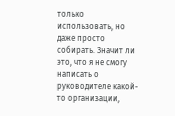только использовать, но даже просто собирать. Значит ли это, что я не смогу написать о руководителе какой-то организации,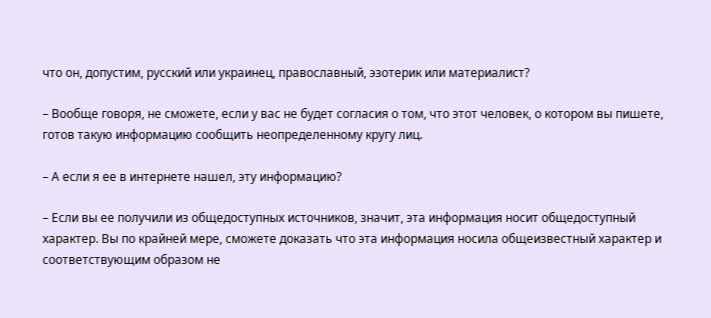что он, допустим, русский или украинец, православный, эзотерик или материалист?

– Вообще говоря, не сможете, если у вас не будет согласия о том, что этот человек, о котором вы пишете, готов такую информацию сообщить неопределенному кругу лиц.

– А если я ее в интернете нашел, эту информацию?

– Если вы ее получили из общедоступных источников, значит, эта информация носит общедоступный характер. Вы по крайней мере, сможете доказать что эта информация носила общеизвестный характер и соответствующим образом не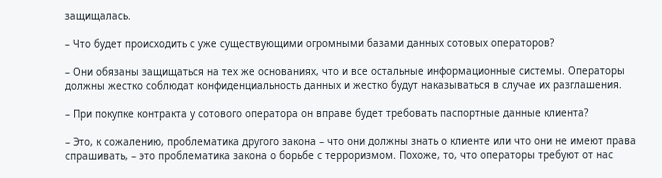защищалась.

– Что будет происходить с уже существующими огромными базами данных сотовых операторов?

– Они обязаны защищаться на тех же основаниях, что и все остальные информационные системы. Операторы должны жестко соблюдат конфиденциальность данных и жестко будут наказываться в случае их разглашения.

– При покупке контракта у сотового оператора он вправе будет требовать паспортные данные клиента?

– Это, к сожалению, проблематика другого закона – что они должны знать о клиенте или что они не имеют права спрашивать, – это проблематика закона о борьбе с терроризмом. Похоже, то, что операторы требуют от нас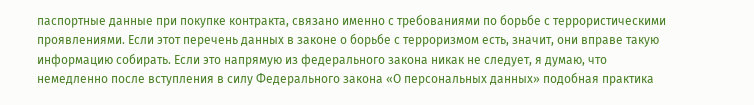паспортные данные при покупке контракта, связано именно с требованиями по борьбе с террористическими проявлениями. Если этот перечень данных в законе о борьбе с терроризмом есть, значит, они вправе такую информацию собирать. Если это напрямую из федерального закона никак не следует, я думаю, что немедленно после вступления в силу Федерального закона «О персональных данных» подобная практика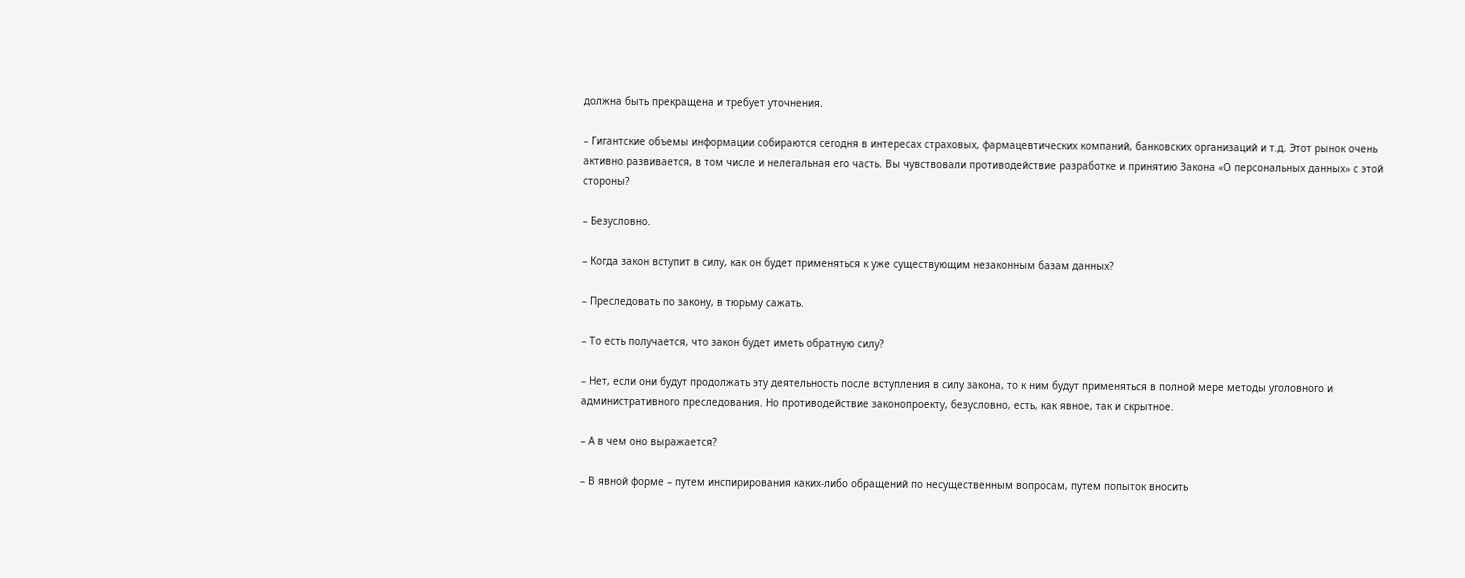должна быть прекращена и требует уточнения.

– Гигантские объемы информации собираются сегодня в интересах страховых, фармацевтических компаний, банковских организаций и т.д. Этот рынок очень активно развивается, в том числе и нелегальная его часть. Вы чувствовали противодействие разработке и принятию Закона «О персональных данных» с этой стороны?

– Безусловно.

– Когда закон вступит в силу, как он будет применяться к уже существующим незаконным базам данных?

– Преследовать по закону, в тюрьму сажать.

– То есть получается, что закон будет иметь обратную силу?

– Нет, если они будут продолжать эту деятельность после вступления в силу закона, то к ним будут применяться в полной мере методы уголовного и административного преследования. Но противодействие законопроекту, безусловно, есть, как явное, так и скрытное.

– А в чем оно выражается?

– В явной форме – путем инспирирования каких-либо обращений по несущественным вопросам, путем попыток вносить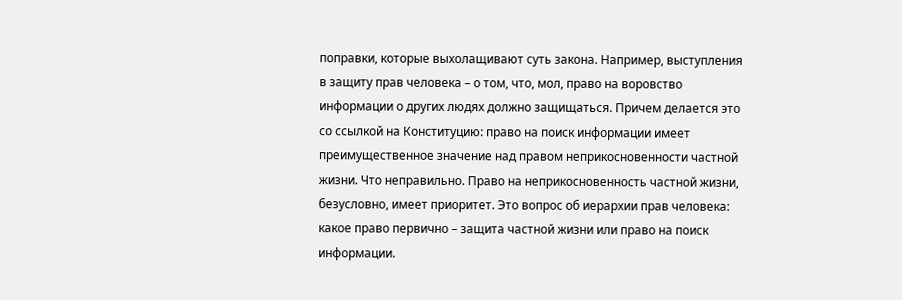поправки, которые выхолащивают суть закона. Например, выступления в защиту прав человека – о том, что, мол, право на воровство информации о других людях должно защищаться. Причем делается это со ссылкой на Конституцию: право на поиск информации имеет преимущественное значение над правом неприкосновенности частной жизни. Что неправильно. Право на неприкосновенность частной жизни, безусловно, имеет приоритет. Это вопрос об иерархии прав человека: какое право первично – защита частной жизни или право на поиск информации.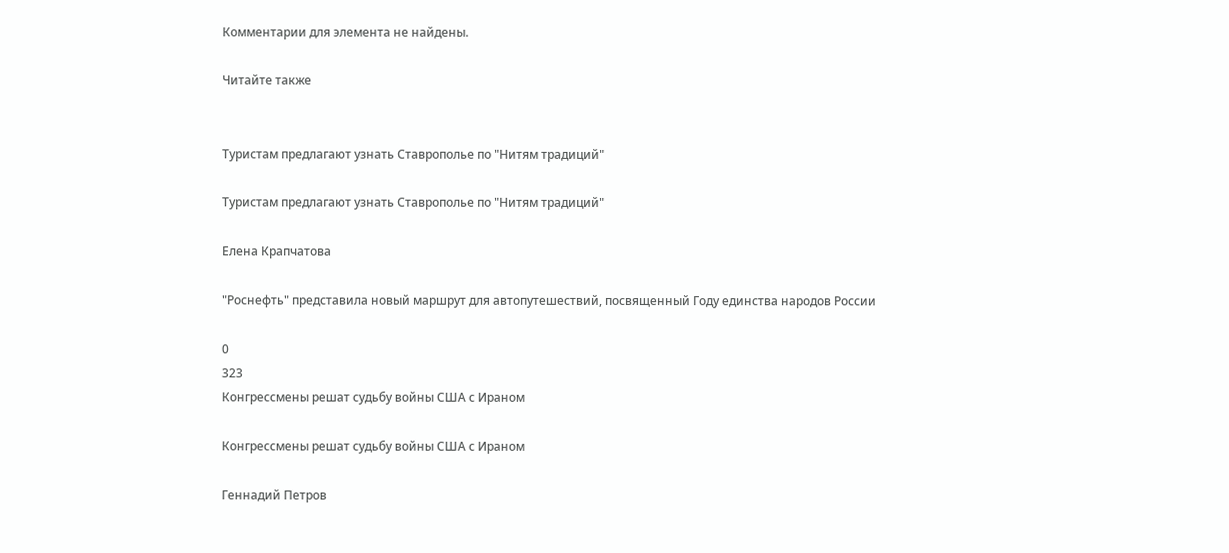Комментарии для элемента не найдены.

Читайте также


Туристам предлагают узнать Ставрополье по "Нитям традиций"

Туристам предлагают узнать Ставрополье по "Нитям традиций"

Елена Крапчатова

"Роснефть" представила новый маршрут для автопутешествий, посвященный Году единства народов России

0
323
Конгрессмены решат судьбу войны США с Ираном

Конгрессмены решат судьбу войны США с Ираном

Геннадий Петров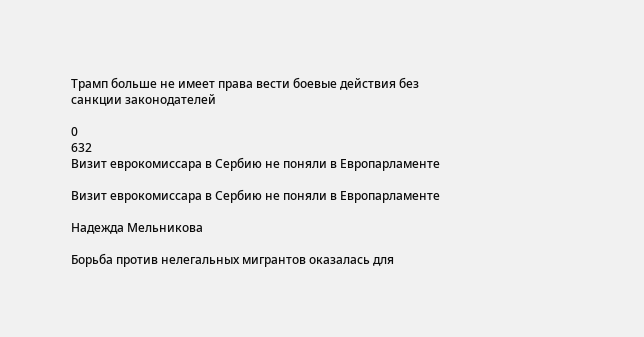Трамп больше не имеет права вести боевые действия без санкции законодателей

0
632
Визит еврокомиссара в Сербию не поняли в Европарламенте

Визит еврокомиссара в Сербию не поняли в Европарламенте

Надежда Мельникова

Борьба против нелегальных мигрантов оказалась для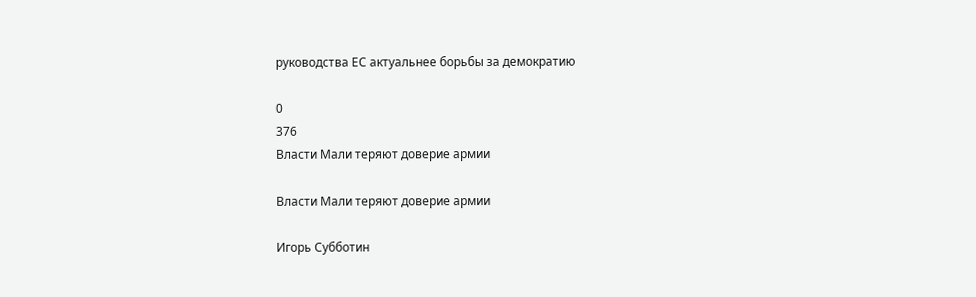руководства ЕС актуальнее борьбы за демократию

0
376
Власти Мали теряют доверие армии

Власти Мали теряют доверие армии

Игорь Субботин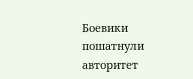Боевики пошатнули авторитет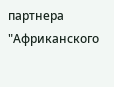партнера "Африканского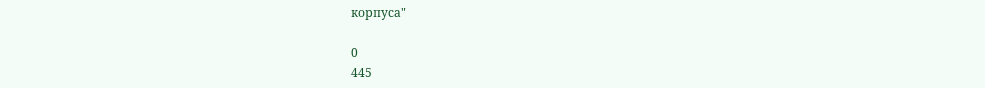корпуса"

0
445